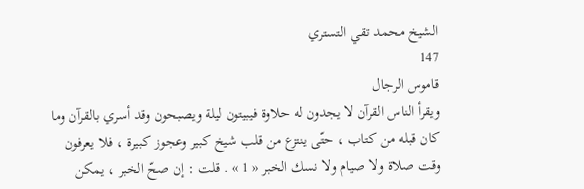الشيخ محمد تقي التستري
147
قاموس الرجال
ويقرأ الناس القرآن لا يجدون له حلاوة فيبيتون ليلة ويصبحون وقد أسري بالقرآن وما كان قبله من كتاب ، حتّى ينتزع من قلب شيخ كبير وعجوز كبيرة ، فلا يعرفون وقت صلاة ولا صيام ولا نسك الخبر « 1 » . قلت : إن صحّ الخبر ، يمكن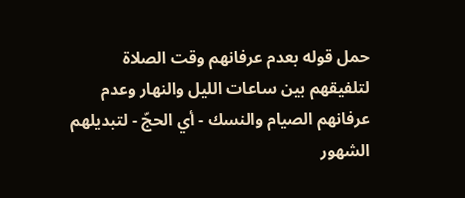حمل قوله بعدم عرفانهم وقت الصلاة لتلفيقهم بين ساعات الليل والنهار وعدم عرفانهم الصيام والنسك - أي الحجّ - لتبديلهم الشهور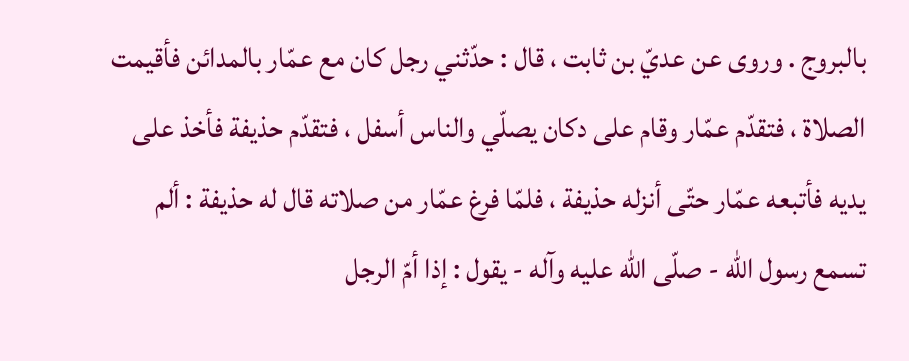بالبروج . وروى عن عديّ بن ثابت ، قال : حدّثني رجل كان مع عمّار بالمدائن فأقيمت الصلاة ، فتقدّم عمّار وقام على دكان يصلّي والناس أسفل ، فتقدّم حذيفة فأخذ على يديه فأتبعه عمّار حتّى أنزله حذيفة ، فلمّا فرغ عمّار من صلاته قال له حذيفة : ألم تسمع رسول اللّه - صلّى اللّه عليه وآله - يقول : إذا أمّ الرجل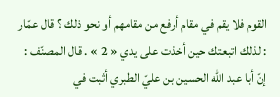القوم فلا يقم في مقام أرفع من مقامهم أو نحو ذلك ؟ قال عمّار : لذلك اتبعتك حين أخذت على يدي « 2 » . قال المصنّف : إنّ أبا عبد اللّه الحسين بن عليّ الطبري أثبت في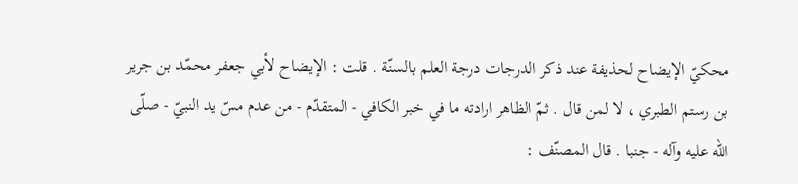محكيّ الإيضاح لحذيفة عند ذكر الدرجات درجة العلم بالسنّة . قلت : الإيضاح لأبي جعفر محمّد بن جرير بن رستم الطبري ، لا لمن قال . ثمّ الظاهر ارادته ما في خبر الكافي - المتقدّم - من عدم مسّ يد النبيّ - صلّى اللّه عليه وآله - جنبا . قال المصنّف :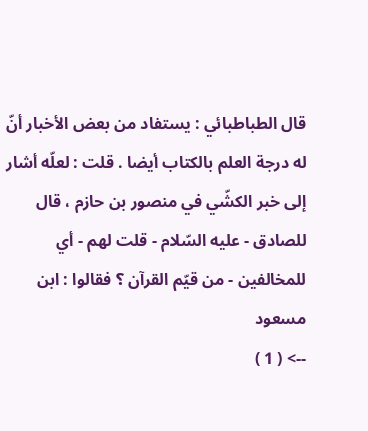قال الطباطبائي : يستفاد من بعض الأخبار أنّ له درجة العلم بالكتاب أيضا . قلت : لعلّه أشار إلى خبر الكشّي في منصور بن حازم ، قال للصادق - عليه السّلام - قلت لهم - أي للمخالفين - من قيّم القرآن ؟ فقالوا : ابن مسعود
--> ( 1 )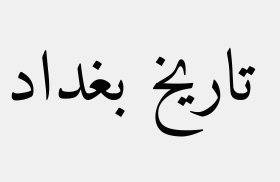تاريخ بغداد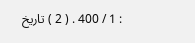: 1 / 400 . ( 2 ) تاريخ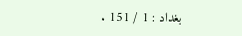بغداد : 1 / 151 .